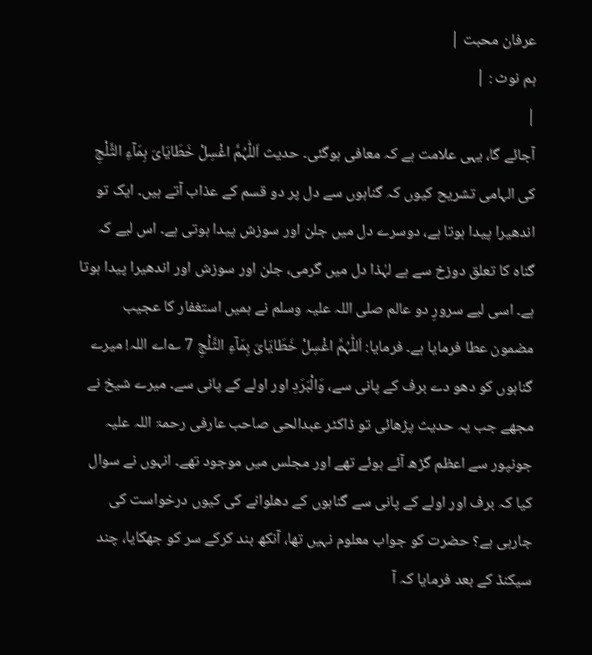عرفان محبت |
ہم نوٹ : |
|
آجائے گا، یہی علامت ہے کہ معافی ہوگئی۔ حدیث اَللّٰہُمَّ اغْسِلْ خَطَایَایَ بِمَآءِ الثَّلْجِ کی الہامی تشریح کیوں کہ گناہوں سے دل پر دو قسم کے عذاب آتے ہیں۔ ایک تو اندھیرا پیدا ہوتا ہے، دوسرے دل میں جلن اور سوزش پیدا ہوتی ہے۔ اس لیے کہ گناہ کا تعلق دوزخ سے ہے لہٰذا دل میں گرمی، جلن اور سوزش اور اندھیرا پیدا ہوتا ہے۔ اسی لیے سرورِ دو عالم صلی اللہ علیہ وسلم نے ہمیں استغفار کا عجیب مضمون عطا فرمایا ہے۔ فرمایا: اَللّٰہُمَّ اغْسِلْ خَطَایَایَ بِمَآءِ الثَّلْجِ 7 ؎اے اللہ! میرے گناہوں کو دھو دے برف کے پانی سے، وَالْبَرَدِ اور اولے کے پانی سے۔ میرے شیخ نے مجھے جب یہ حدیث پڑھائی تو ڈاکٹر عبدالحی صاحب عارفی رحمۃ اللہ علیہ جونپور سے اعظم گڑھ آئے ہوئے تھے اور مجلس میں موجود تھے۔ انہوں نے سوال کیا کہ برف اور اولے کے پانی سے گناہوں کے دھلوانے کی کیوں درخواست کی جارہی ہے؟ حضرت کو جواب معلوم نہیں تھا، آنکھ بند کرکے سر کو جھکایا، چند سیکنڈ کے بعد فرمایا کہ آ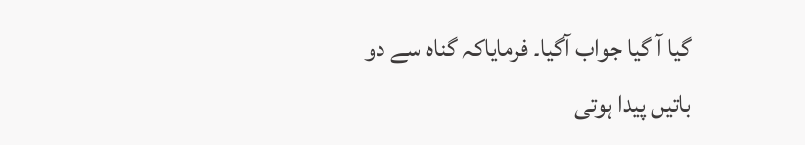گیا آ گیا جواب آگیا۔ فرمایاکہ گناہ سے دو باتیں پیدا ہوتی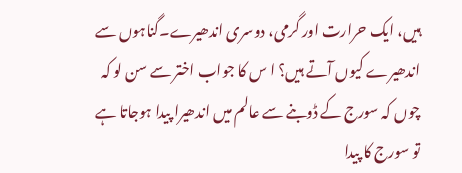ہیں، ایک حرارت اور گرمی، دوسری اندھیرے۔گناہوں سے اندھیرے کیوں آتے ہیں؟ ا س کا جواب اختر سے سن لو کہ چوں کہ سورج کے ڈوبنے سے عالم میں اندھیرا پیدا ہوجاتا ہے تو سورج کا پیدا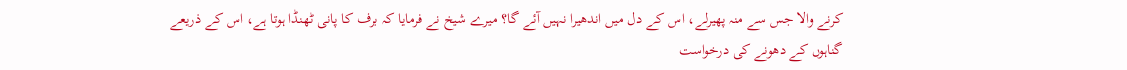کرنے والا جس سے منہ پھیرلے، اس کے دل میں اندھیرا نہیں آئے گا؟ میرے شیخ نے فرمایا کہ برف کا پانی ٹھنڈا ہوتا ہے، اس کے ذریعے گناہوں کے دھونے کی درخواست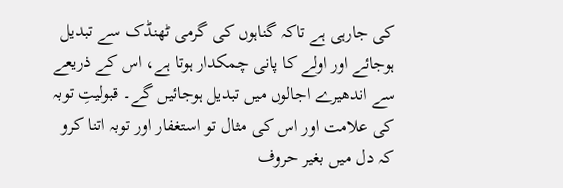کی جارہی ہے تاکہ گناہوں کی گرمی ٹھنڈک سے تبدیل ہوجائے اور اولے کا پانی چمکدار ہوتا ہے، اس کے ذریعے سے اندھیرے اجالوں میں تبدیل ہوجائیں گے۔ قبولیتِ توبہ کی علامت اور اس کی مثال تو استغفار اور توبہ اتنا کرو کہ دل میں بغیر حروف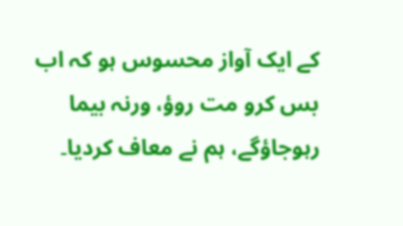کے ایک آواز محسوس ہو کہ اب بس کرو مت روؤ، ورنہ بیما رہوجاؤگے، ہم نے معاف کردیا۔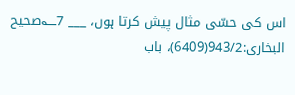اس کی حسّی مثال پیش کرتا ہوں، ___ 7؎صحیح البخاری:943/2(6409)، باب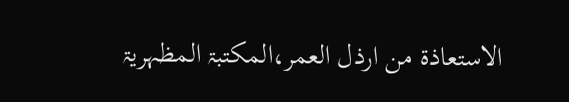الاستعاذۃ من ارذل العمر،المکتبۃ المظہریۃ